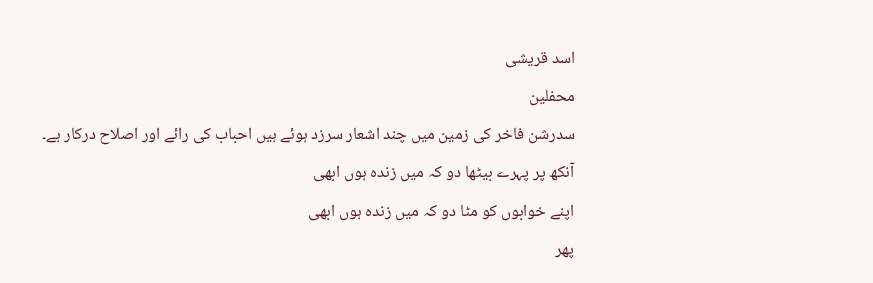اسد قریشی
محفلین
سدرشن فاخر کی زمین میں چند اشعار سرزد ہوئے ہیں احباب کی رائے اور اصلاح درکار ہے۔
آنکھ پر پہرے بیٹھا دو کہ میں زندہ ہوں ابھی
اپنے خوابوں کو مٹا دو کہ میں زندہ ہوں ابھی
پھر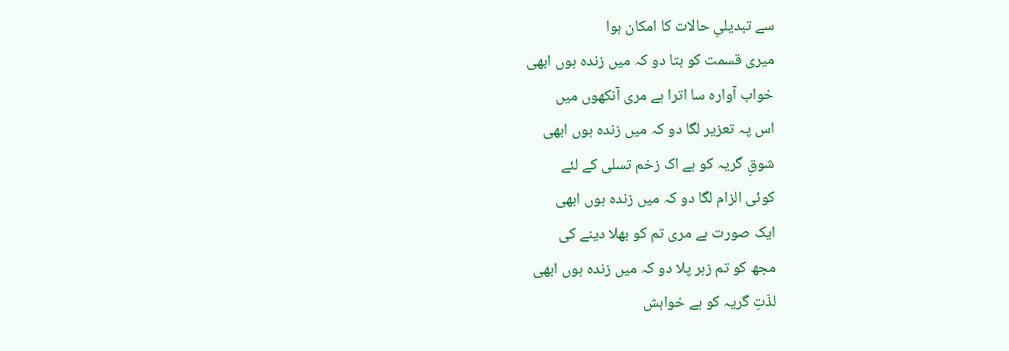سے تبدیلیِ حالات کا امکان ہوا
میری قسمت کو بتا دو کہ میں زندہ ہوں ابھی
خواب آوارہ سا اترا ہے مری آنکھوں میں
اس پہ تعزیر لگا دو کہ میں زندہ ہوں ابھی
شوقِ گریہ کو ہے اک زخم تسلی کے لئے
کوئی الزام لگا دو کہ میں زندہ ہوں ابھی
ایک صورت ہے مری تم کو بھلا دینے کی
مجھ کو تم زہر پلا دو کہ میں زندہ ہوں ابھی
لذّتِ گریہ کو ہے خواہش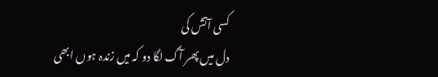کسی آتش کی
دل میں پھر آگ لگا دو کہ میں زندہ ہوں ابھی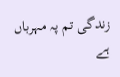زندگی تم پہ مہرباں ہے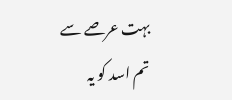بہت عرصے سے
تم اسد کو یہ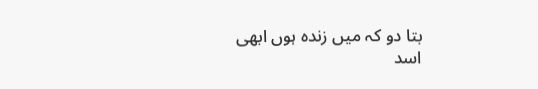بتا دو کہ میں زندہ ہوں ابھی
اسد